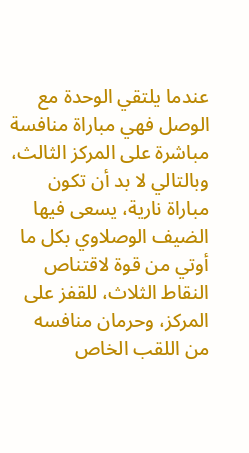عندما يلتقي الوحدة مع الوصل فهي مباراة منافسة مباشرة على المركز الثالث، وبالتالي لا بد أن تكون مباراة نارية، يسعى فيها الضيف الوصلاوي بكل ما أوتي من قوة لاقتناص النقاط الثلاث، للقفز على المركز، وحرمان منافسه من اللقب الخاص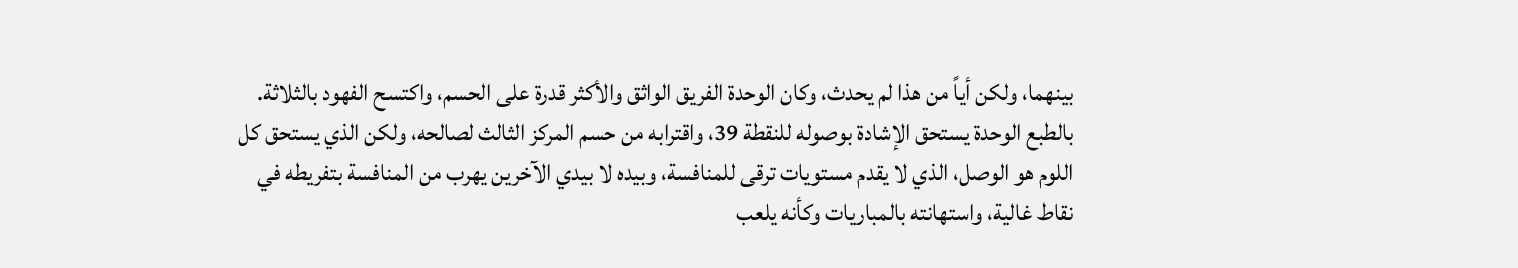بينهما، ولكن أياً من هذا لم يحدث، وكان الوحدة الفريق الواثق والأكثر قدرة على الحسم، واكتسح الفهود بالثلاثة.
بالطبع الوحدة يستحق الإشادة بوصوله للنقطة 39، واقترابه من حسم المركز الثالث لصالحه، ولكن الذي يستحق كل اللوم هو الوصل، الذي لا يقدم مستويات ترقى للمنافسة، وبيده لا بيدي الآخرين يهرب من المنافسة بتفريطه في نقاط غالية، واستهانته بالمباريات وكأنه يلعب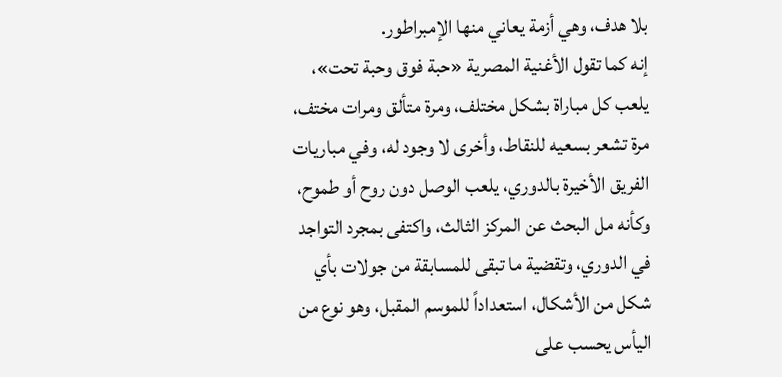بلا هدف، وهي أزمة يعاني منها الإمبراطور.
إنه كما تقول الأغنية المصرية «حبة فوق وحبة تحت»، يلعب كل مباراة بشكل مختلف، ومرة متألق ومرات مختف، مرة تشعر بسعيه للنقاط، وأخرى لا وجود له، وفي مباريات الفريق الأخيرة بالدوري، يلعب الوصل دون روح أو طموح، وكأنه مل البحث عن المركز الثالث، واكتفى بمجرد التواجد في الدوري، وتقضية ما تبقى للمسابقة من جولات بأي شكل من الأشكال، استعداداً للموسم المقبل، وهو نوع من اليأس يحسب على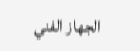الجهاز الفني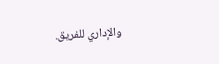والإداري للفريق.